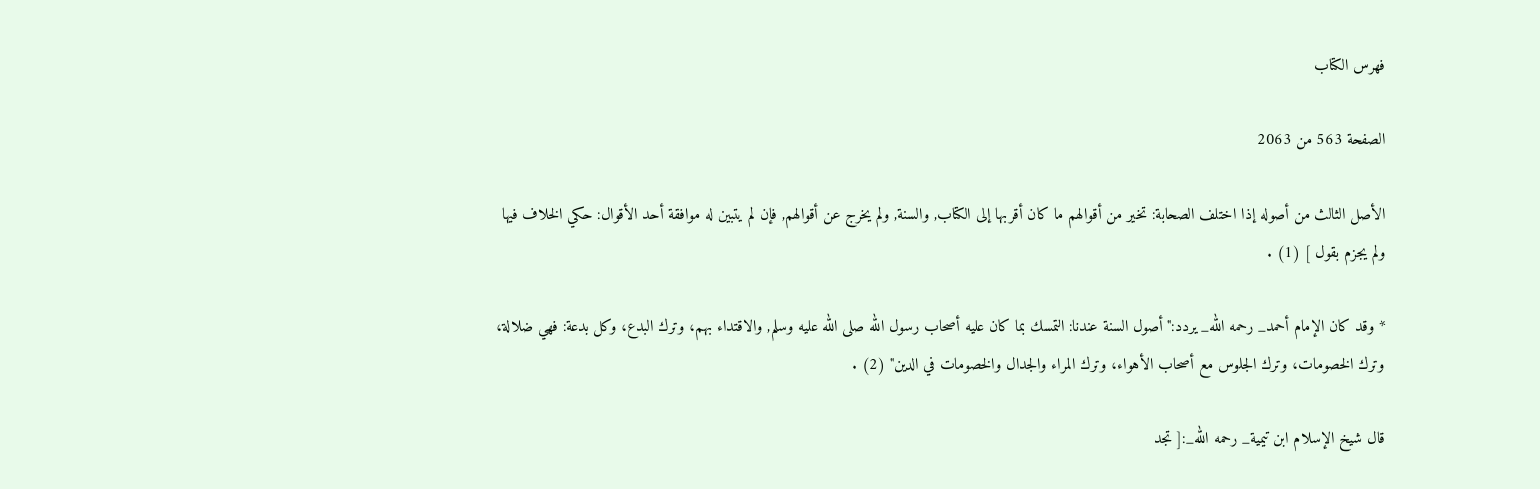فهرس الكتاب

الصفحة 563 من 2063

الأصل الثالث من أصوله إذا اختلف الصحابة: تخير من أقوالهم ما كان أقربها إلى الكتاب, والسنة, ولم يخرج عن أقوالهم, فإن لم يتبين له موافقة أحد الأقوال: حكي الخلاف فيها ولم يجزم بقول ] (1) .

* وقد كان الإمام أحمد_ رحمه الله_ يردد:"أصول السنة عندنا: التمسك بما كان عليه أصحاب رسول الله صلى الله عليه وسلم, والاقتداء بهم، وترك البدع، وكل بدعة: فهي ضلالة، وترك الخصومات، وترك الجلوس مع أصحاب الأهواء، وترك المراء والجدال والخصومات في الدين" (2) .

قال شيخ الإسلام ابن تيمية_ رحمه الله_:[ تجد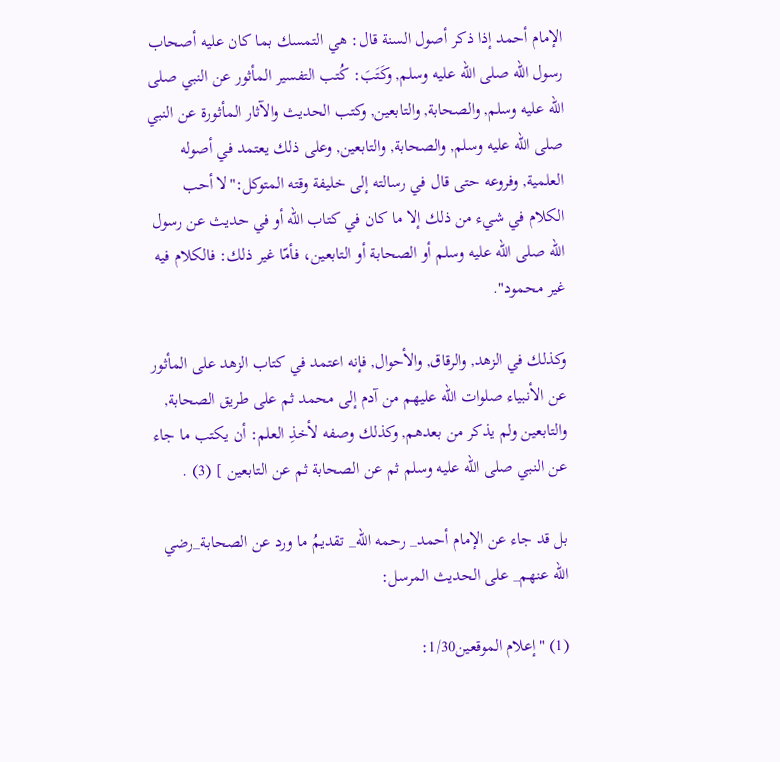الإمام أحمد إذا ذكر أصول السنة قال: هي التمسك بما كان عليه أصحاب رسول الله صلى الله عليه وسلم, وكَتَبَ: كُتب التفسير المأثور عن النبي صلى الله عليه وسلم, والصحابة, والتابعين, وكتب الحديث والآثار المأثورة عن النبي صلى الله عليه وسلم, والصحابة, والتابعين, وعلى ذلك يعتمد في أصوله العلمية, وفروعه حتى قال في رسالته إلى خليفة وقته المتوكل:"لا أحب الكلام في شيء من ذلك إلا ما كان في كتاب الله أو في حديث عن رسول الله صلى الله عليه وسلم أو الصحابة أو التابعين، فأمّا غير ذلك: فالكلام فيه غير محمود".

وكذلك في الزهد, والرقاق, والأحوال, فإنه اعتمد في كتاب الزهد على المأثور عن الأنبياء صلوات الله عليهم من آدم إلى محمد ثم على طريق الصحابة, والتابعين ولم يذكر من بعدهم, وكذلك وصفه لأخذِ العلم: أن يكتب ما جاء عن النبي صلى الله عليه وسلم ثم عن الصحابة ثم عن التابعين ] (3) .

بل قد جاء عن الإمام أحمد_ رحمه الله_ تقديمُ ما ورد عن الصحابة_رضي الله عنهم_ على الحديث المرسل:

(1) "إعلام الموقعين1/30: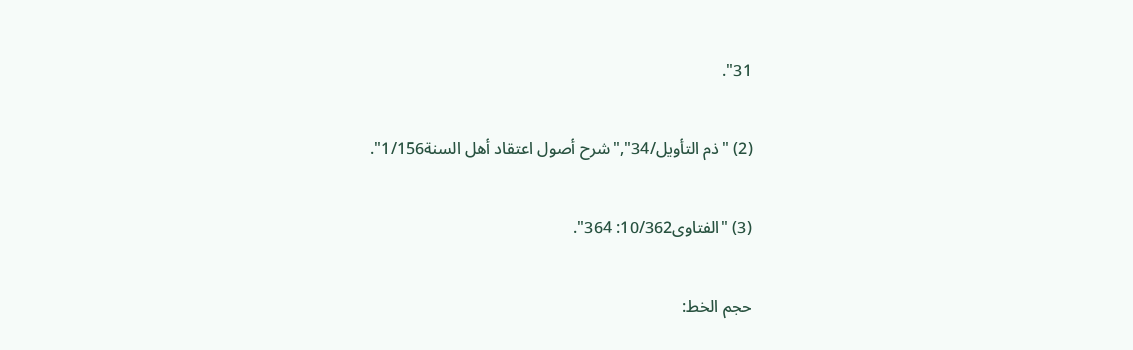31".

(2) "ذم التأويل/34","شرح أصول اعتقاد أهل السنة1/156".

(3) "الفتاوى10/362: 364".

حجم الخط: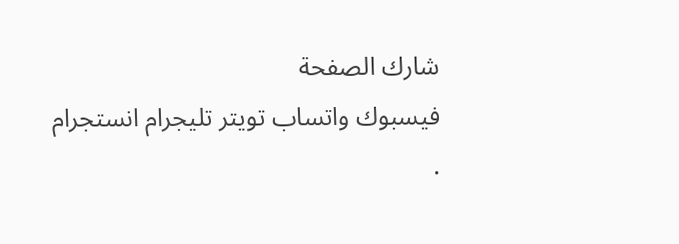شارك الصفحة
فيسبوك واتساب تويتر تليجرام انستجرام
.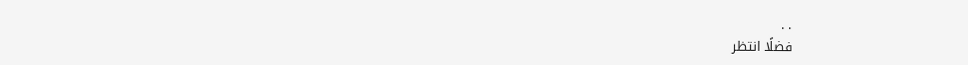. .
فضلًا انتظر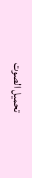تحميل الصوت